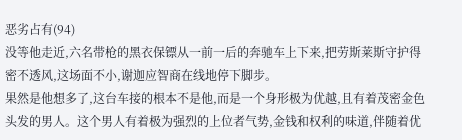恶劣占有(94)
没等他走近,六名带枪的黑衣保镖从一前一后的奔驰车上下来,把劳斯莱斯守护得密不透风,这场面不小,谢迦应智商在线地停下脚步。
果然是他想多了,这台车接的根本不是他,而是一个身形极为优越,且有着茂密金色头发的男人。这个男人有着极为强烈的上位者气势,金钱和权利的味道,伴随着优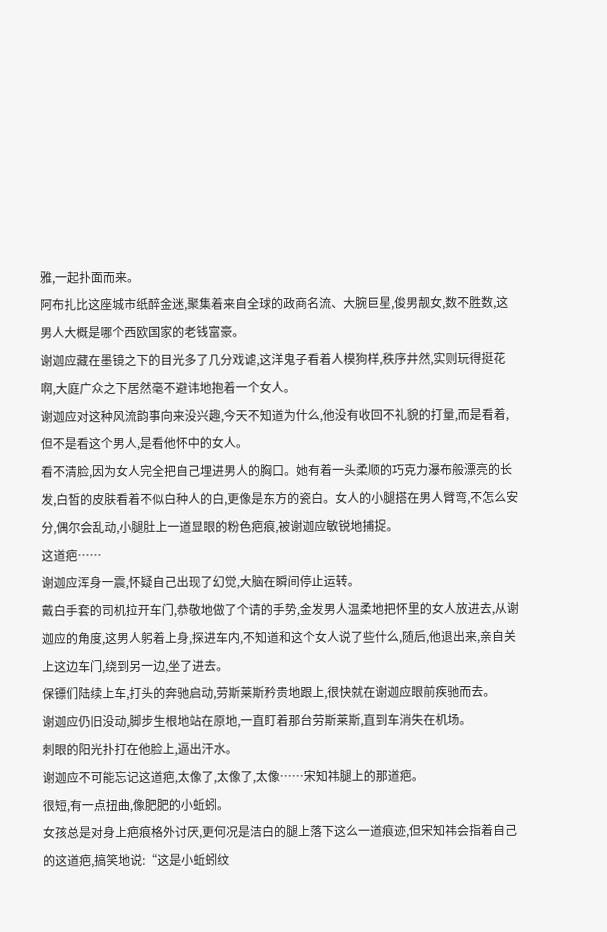雅,一起扑面而来。
阿布扎比这座城市纸醉金迷,聚集着来自全球的政商名流、大腕巨星,俊男靓女,数不胜数,这男人大概是哪个西欧国家的老钱富豪。
谢迦应藏在墨镜之下的目光多了几分戏谑,这洋鬼子看着人模狗样,秩序井然,实则玩得挺花啊,大庭广众之下居然毫不避讳地抱着一个女人。
谢迦应对这种风流韵事向来没兴趣,今天不知道为什么,他没有收回不礼貌的打量,而是看着,但不是看这个男人,是看他怀中的女人。
看不清脸,因为女人完全把自己埋进男人的胸口。她有着一头柔顺的巧克力瀑布般漂亮的长发,白皙的皮肤看着不似白种人的白,更像是东方的瓷白。女人的小腿搭在男人臂弯,不怎么安分,偶尔会乱动,小腿肚上一道显眼的粉色疤痕,被谢迦应敏锐地捕捉。
这道疤……
谢迦应浑身一震,怀疑自己出现了幻觉,大脑在瞬间停止运转。
戴白手套的司机拉开车门,恭敬地做了个请的手势,金发男人温柔地把怀里的女人放进去,从谢迦应的角度,这男人躬着上身,探进车内,不知道和这个女人说了些什么,随后,他退出来,亲自关上这边车门,绕到另一边,坐了进去。
保镖们陆续上车,打头的奔驰启动,劳斯莱斯矜贵地跟上,很快就在谢迦应眼前疾驰而去。
谢迦应仍旧没动,脚步生根地站在原地,一直盯着那台劳斯莱斯,直到车消失在机场。
刺眼的阳光扑打在他脸上,逼出汗水。
谢迦应不可能忘记这道疤,太像了,太像了,太像……宋知祎腿上的那道疤。
很短,有一点扭曲,像肥肥的小蚯蚓。
女孩总是对身上疤痕格外讨厌,更何况是洁白的腿上落下这么一道痕迹,但宋知祎会指着自己的这道疤,搞笑地说:“这是小蚯蚓纹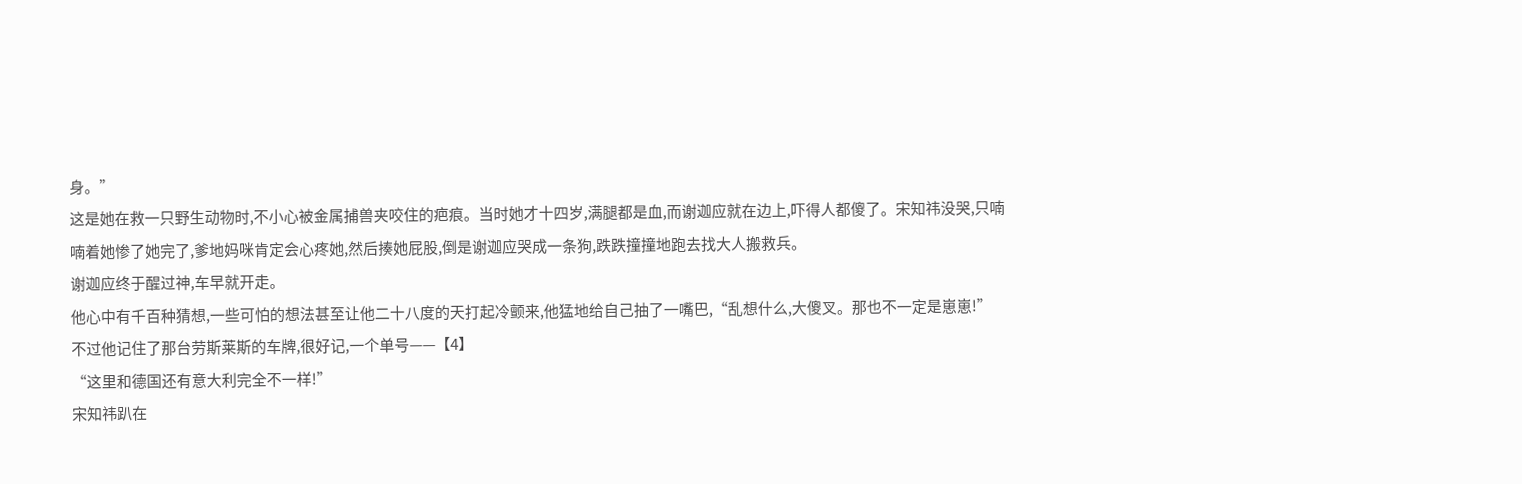身。”
这是她在救一只野生动物时,不小心被金属捕兽夹咬住的疤痕。当时她才十四岁,满腿都是血,而谢迦应就在边上,吓得人都傻了。宋知祎没哭,只喃喃着她惨了她完了,爹地妈咪肯定会心疼她,然后揍她屁股,倒是谢迦应哭成一条狗,跌跌撞撞地跑去找大人搬救兵。
谢迦应终于醒过神,车早就开走。
他心中有千百种猜想,一些可怕的想法甚至让他二十八度的天打起冷颤来,他猛地给自己抽了一嘴巴,“乱想什么,大傻叉。那也不一定是崽崽!”
不过他记住了那台劳斯莱斯的车牌,很好记,一个单号——【4】
“这里和德国还有意大利完全不一样!”
宋知祎趴在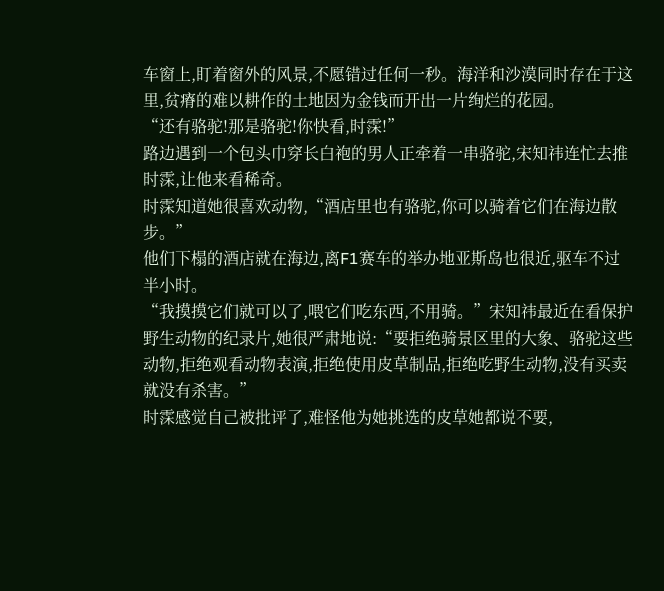车窗上,盯着窗外的风景,不愿错过任何一秒。海洋和沙漠同时存在于这里,贫瘠的难以耕作的土地因为金钱而开出一片绚烂的花园。
“还有骆驼!那是骆驼!你快看,时霂!”
路边遇到一个包头巾穿长白袍的男人正牵着一串骆驼,宋知祎连忙去推时霂,让他来看稀奇。
时霂知道她很喜欢动物,“酒店里也有骆驼,你可以骑着它们在海边散步。”
他们下榻的酒店就在海边,离F1赛车的举办地亚斯岛也很近,驱车不过半小时。
“我摸摸它们就可以了,喂它们吃东西,不用骑。”宋知祎最近在看保护野生动物的纪录片,她很严肃地说:“要拒绝骑景区里的大象、骆驼这些动物,拒绝观看动物表演,拒绝使用皮草制品,拒绝吃野生动物,没有买卖就没有杀害。”
时霂感觉自己被批评了,难怪他为她挑选的皮草她都说不要,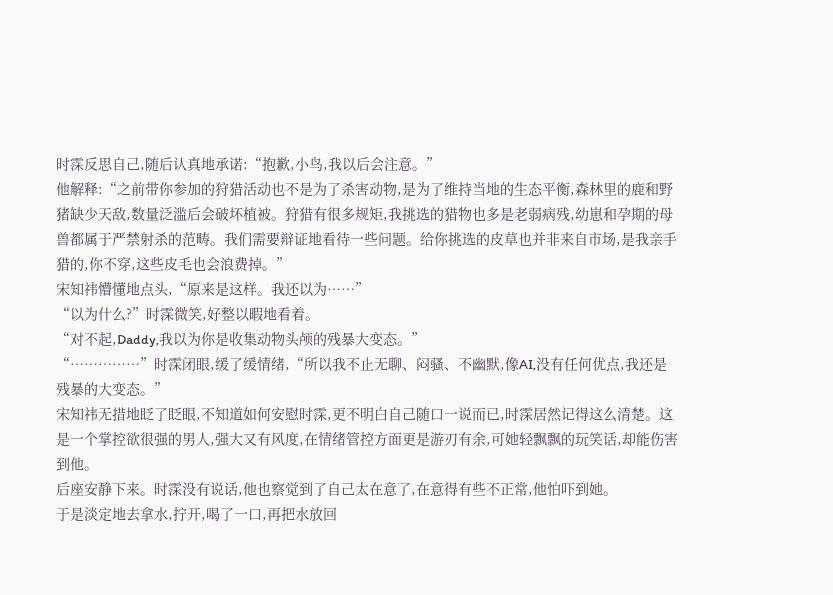时霂反思自己,随后认真地承诺:“抱歉,小鸟,我以后会注意。”
他解释:“之前带你参加的狩猎活动也不是为了杀害动物,是为了维持当地的生态平衡,森林里的鹿和野猪缺少天敌,数量泛滥后会破坏植被。狩猎有很多规矩,我挑选的猎物也多是老弱病残,幼崽和孕期的母兽都属于严禁射杀的范畴。我们需要辩证地看待一些问题。给你挑选的皮草也并非来自市场,是我亲手猎的,你不穿,这些皮毛也会浪费掉。”
宋知祎懵懂地点头,“原来是这样。我还以为……”
“以为什么?”时霂微笑,好整以暇地看着。
“对不起,Daddy,我以为你是收集动物头颅的残暴大变态。”
“……………”时霂闭眼,缓了缓情绪,“所以我不止无聊、闷骚、不幽默,像AI,没有任何优点,我还是残暴的大变态。”
宋知祎无措地眨了眨眼,不知道如何安慰时霂,更不明白自己随口一说而已,时霂居然记得这么清楚。这是一个掌控欲很强的男人,强大又有风度,在情绪管控方面更是游刃有余,可她轻飘飘的玩笑话,却能伤害到他。
后座安静下来。时霂没有说话,他也察觉到了自己太在意了,在意得有些不正常,他怕吓到她。
于是淡定地去拿水,拧开,喝了一口,再把水放回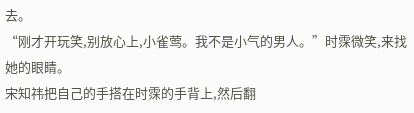去。
“刚才开玩笑,别放心上,小雀莺。我不是小气的男人。”时霂微笑,来找她的眼睛。
宋知祎把自己的手搭在时霂的手背上,然后翻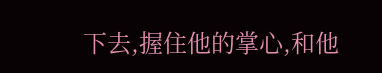下去,握住他的掌心,和他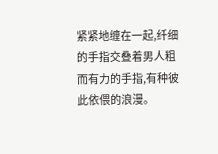紧紧地缠在一起,纤细的手指交叠着男人粗而有力的手指,有种彼此依偎的浪漫。